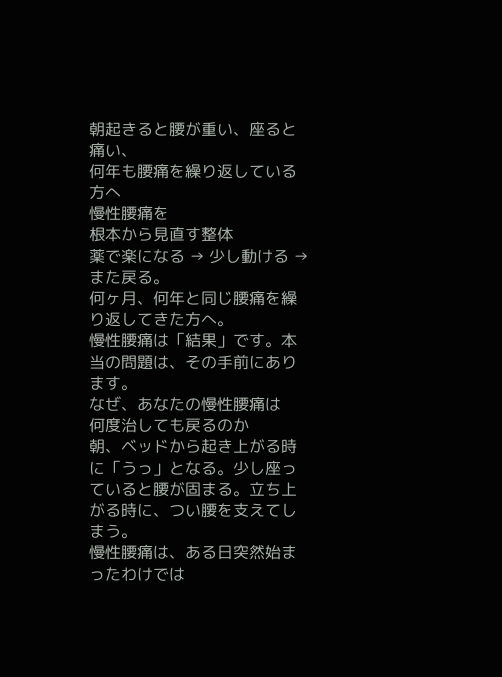朝起きると腰が重い、座ると痛い、
何年も腰痛を繰り返している方へ
慢性腰痛を
根本から見直す整体
薬で楽になる → 少し動ける → また戻る。
何ヶ月、何年と同じ腰痛を繰り返してきた方へ。
慢性腰痛は「結果」です。本当の問題は、その手前にあります。
なぜ、あなたの慢性腰痛は
何度治しても戻るのか
朝、ベッドから起き上がる時に「うっ」となる。少し座っていると腰が固まる。立ち上がる時に、つい腰を支えてしまう。
慢性腰痛は、ある日突然始まったわけでは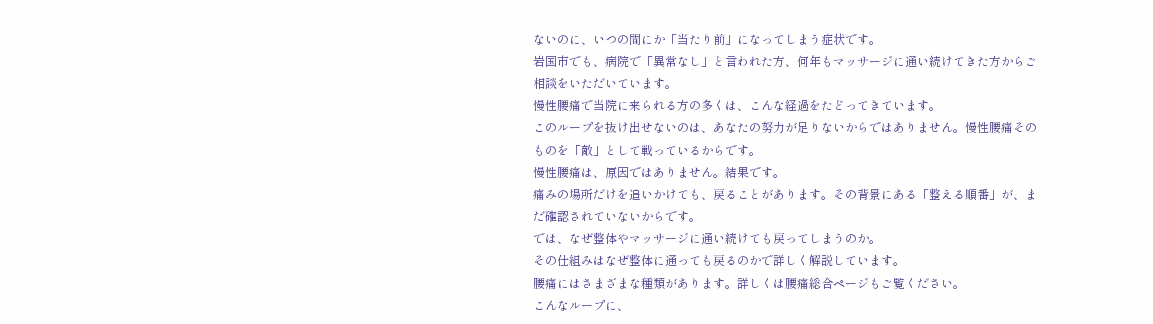ないのに、いつの間にか「当たり前」になってしまう症状です。
岩国市でも、病院で「異常なし」と言われた方、何年もマッサージに通い続けてきた方からご相談をいただいています。
慢性腰痛で当院に来られる方の多くは、こんな経過をたどってきています。
このループを抜け出せないのは、あなたの努力が足りないからではありません。慢性腰痛そのものを「敵」として戦っているからです。
慢性腰痛は、原因ではありません。結果です。
痛みの場所だけを追いかけても、戻ることがあります。その背景にある「整える順番」が、まだ確認されていないからです。
では、なぜ整体やマッサージに通い続けても戻ってしまうのか。
その仕組みはなぜ整体に通っても戻るのかで詳しく解説しています。
腰痛にはさまざまな種類があります。詳しくは腰痛総合ページもご覧ください。
こんなループに、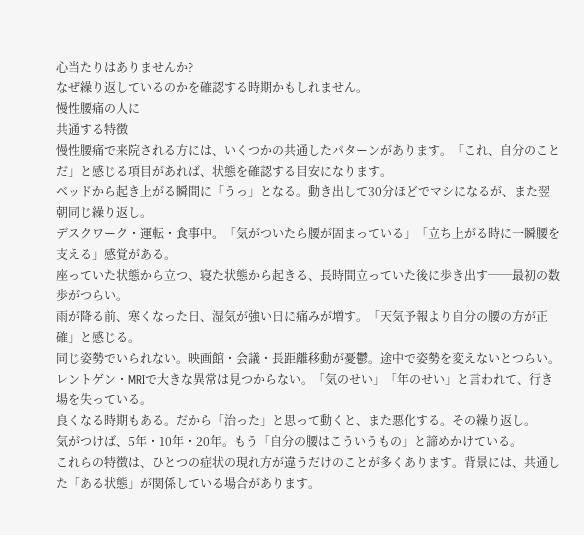心当たりはありませんか?
なぜ繰り返しているのかを確認する時期かもしれません。
慢性腰痛の人に
共通する特徴
慢性腰痛で来院される方には、いくつかの共通したパターンがあります。「これ、自分のことだ」と感じる項目があれば、状態を確認する目安になります。
ベッドから起き上がる瞬間に「うっ」となる。動き出して30分ほどでマシになるが、また翌朝同じ繰り返し。
デスクワーク・運転・食事中。「気がついたら腰が固まっている」「立ち上がる時に一瞬腰を支える」感覚がある。
座っていた状態から立つ、寝た状態から起きる、長時間立っていた後に歩き出す──最初の数歩がつらい。
雨が降る前、寒くなった日、湿気が強い日に痛みが増す。「天気予報より自分の腰の方が正確」と感じる。
同じ姿勢でいられない。映画館・会議・長距離移動が憂鬱。途中で姿勢を変えないとつらい。
レントゲン・MRIで大きな異常は見つからない。「気のせい」「年のせい」と言われて、行き場を失っている。
良くなる時期もある。だから「治った」と思って動くと、また悪化する。その繰り返し。
気がつけば、5年・10年・20年。もう「自分の腰はこういうもの」と諦めかけている。
これらの特徴は、ひとつの症状の現れ方が違うだけのことが多くあります。背景には、共通した「ある状態」が関係している場合があります。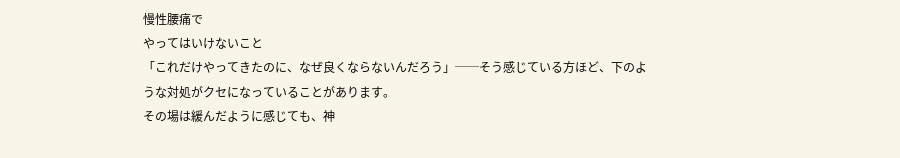慢性腰痛で
やってはいけないこと
「これだけやってきたのに、なぜ良くならないんだろう」──そう感じている方ほど、下のような対処がクセになっていることがあります。
その場は緩んだように感じても、神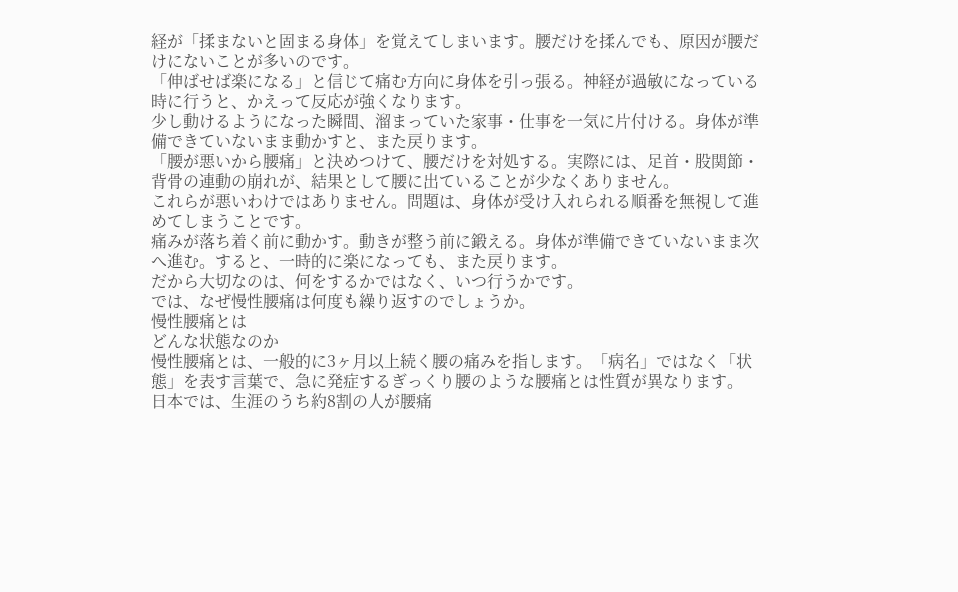経が「揉まないと固まる身体」を覚えてしまいます。腰だけを揉んでも、原因が腰だけにないことが多いのです。
「伸ばせば楽になる」と信じて痛む方向に身体を引っ張る。神経が過敏になっている時に行うと、かえって反応が強くなります。
少し動けるようになった瞬間、溜まっていた家事・仕事を一気に片付ける。身体が準備できていないまま動かすと、また戻ります。
「腰が悪いから腰痛」と決めつけて、腰だけを対処する。実際には、足首・股関節・背骨の連動の崩れが、結果として腰に出ていることが少なくありません。
これらが悪いわけではありません。問題は、身体が受け入れられる順番を無視して進めてしまうことです。
痛みが落ち着く前に動かす。動きが整う前に鍛える。身体が準備できていないまま次へ進む。すると、一時的に楽になっても、また戻ります。
だから大切なのは、何をするかではなく、いつ行うかです。
では、なぜ慢性腰痛は何度も繰り返すのでしょうか。
慢性腰痛とは
どんな状態なのか
慢性腰痛とは、一般的に3ヶ月以上続く腰の痛みを指します。「病名」ではなく「状態」を表す言葉で、急に発症するぎっくり腰のような腰痛とは性質が異なります。
日本では、生涯のうち約8割の人が腰痛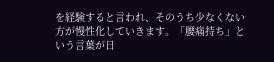を経験すると言われ、そのうち少なくない方が慢性化していきます。「腰痛持ち」という言葉が日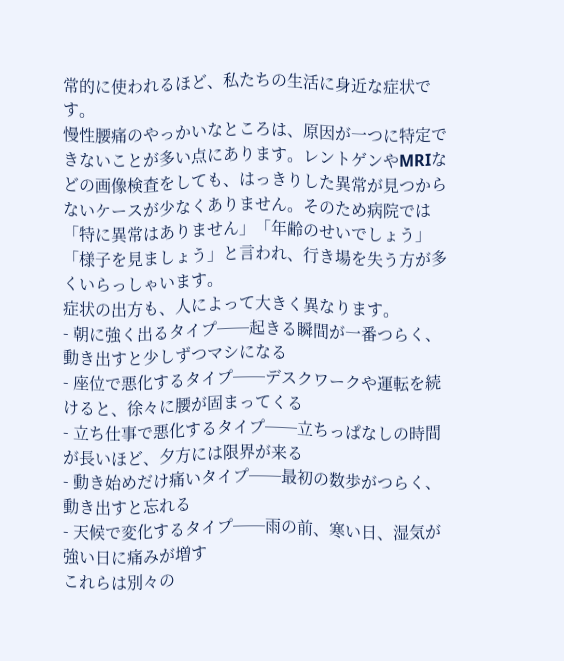常的に使われるほど、私たちの生活に身近な症状です。
慢性腰痛のやっかいなところは、原因が一つに特定できないことが多い点にあります。レントゲンやMRIなどの画像検査をしても、はっきりした異常が見つからないケースが少なくありません。そのため病院では「特に異常はありません」「年齢のせいでしょう」「様子を見ましょう」と言われ、行き場を失う方が多くいらっしゃいます。
症状の出方も、人によって大きく異なります。
- 朝に強く出るタイプ──起きる瞬間が一番つらく、動き出すと少しずつマシになる
- 座位で悪化するタイプ──デスクワークや運転を続けると、徐々に腰が固まってくる
- 立ち仕事で悪化するタイプ──立ちっぱなしの時間が長いほど、夕方には限界が来る
- 動き始めだけ痛いタイプ──最初の数歩がつらく、動き出すと忘れる
- 天候で変化するタイプ──雨の前、寒い日、湿気が強い日に痛みが増す
これらは別々の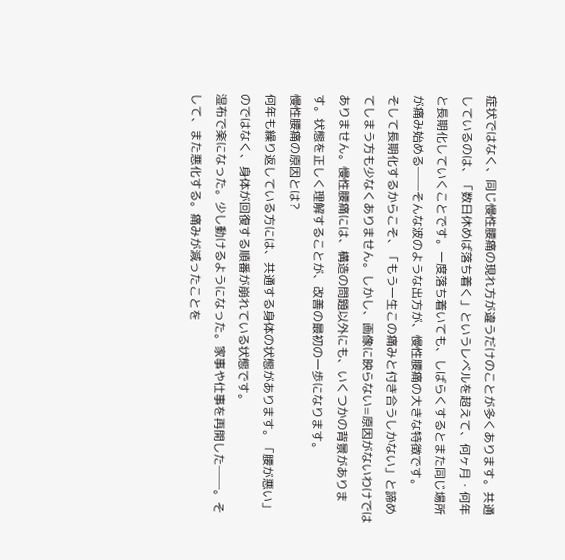症状ではなく、同じ慢性腰痛の現れ方が違うだけのことが多くあります。共通しているのは、「数日休めば落ち着く」というレベルを超えて、何ヶ月・何年と長期化していくことです。一度落ち着いても、しばらくするとまた同じ場所が痛み始める──そんな波のような出方が、慢性腰痛の大きな特徴です。
そして長期化するからこそ、「もう一生この痛みと付き合うしかない」と諦めてしまう方も少なくありません。しかし、画像に映らない=原因がないわけではありません。慢性腰痛には、構造の問題以外にも、いくつかの背景があります。状態を正しく理解することが、改善の最初の一歩になります。
慢性腰痛の原因とは?
何年も繰り返している方には、共通する身体の状態があります。「腰が悪い」のではなく、身体が回復する順番が崩れている状態です。
湿布で楽になった。少し動けるようになった。家事や仕事を再開した──。そして、また悪化する。痛みが減ったことを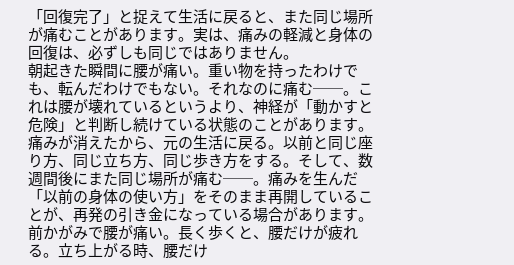「回復完了」と捉えて生活に戻ると、また同じ場所が痛むことがあります。実は、痛みの軽減と身体の回復は、必ずしも同じではありません。
朝起きた瞬間に腰が痛い。重い物を持ったわけでも、転んだわけでもない。それなのに痛む──。これは腰が壊れているというより、神経が「動かすと危険」と判断し続けている状態のことがあります。
痛みが消えたから、元の生活に戻る。以前と同じ座り方、同じ立ち方、同じ歩き方をする。そして、数週間後にまた同じ場所が痛む──。痛みを生んだ「以前の身体の使い方」をそのまま再開していることが、再発の引き金になっている場合があります。
前かがみで腰が痛い。長く歩くと、腰だけが疲れる。立ち上がる時、腰だけ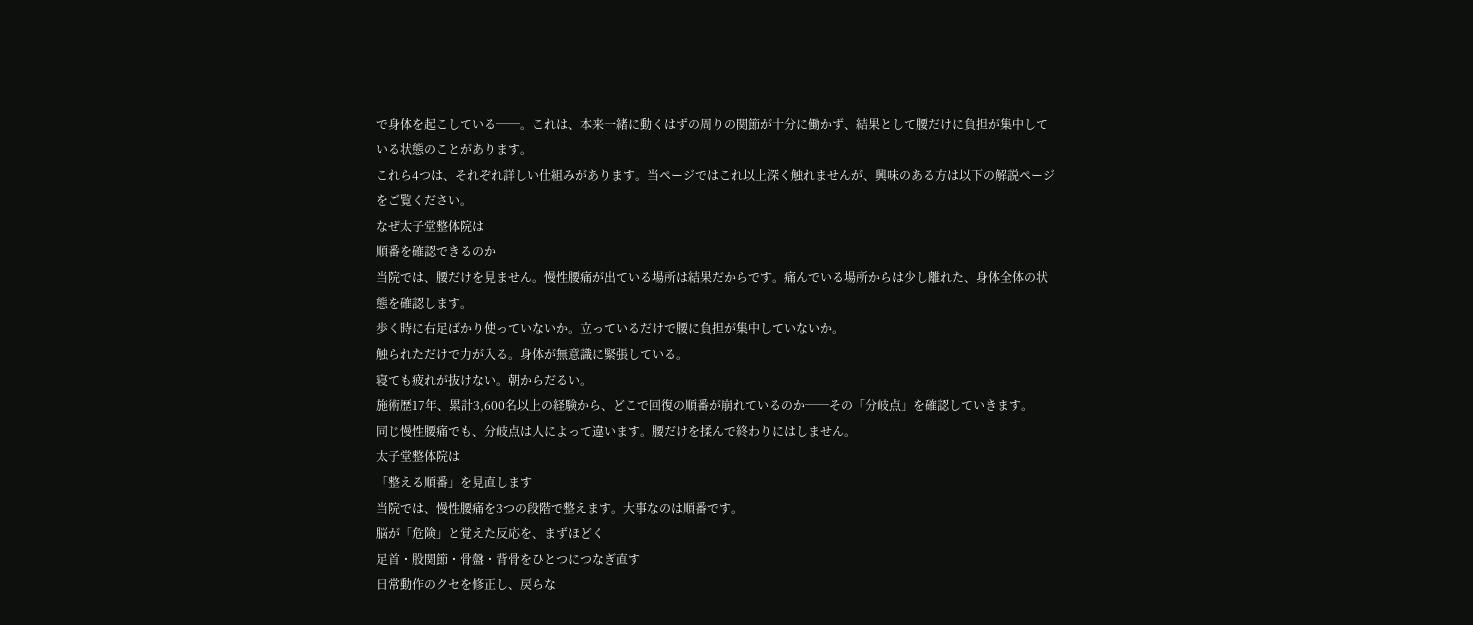で身体を起こしている──。これは、本来一緒に動くはずの周りの関節が十分に働かず、結果として腰だけに負担が集中している状態のことがあります。
これら4つは、それぞれ詳しい仕組みがあります。当ページではこれ以上深く触れませんが、興味のある方は以下の解説ページをご覧ください。
なぜ太子堂整体院は
順番を確認できるのか
当院では、腰だけを見ません。慢性腰痛が出ている場所は結果だからです。痛んでいる場所からは少し離れた、身体全体の状態を確認します。
歩く時に右足ばかり使っていないか。立っているだけで腰に負担が集中していないか。
触られただけで力が入る。身体が無意識に緊張している。
寝ても疲れが抜けない。朝からだるい。
施術歴17年、累計3,600名以上の経験から、どこで回復の順番が崩れているのか──その「分岐点」を確認していきます。
同じ慢性腰痛でも、分岐点は人によって違います。腰だけを揉んで終わりにはしません。
太子堂整体院は
「整える順番」を見直します
当院では、慢性腰痛を3つの段階で整えます。大事なのは順番です。
脳が「危険」と覚えた反応を、まずほどく
足首・股関節・骨盤・背骨をひとつにつなぎ直す
日常動作のクセを修正し、戻らな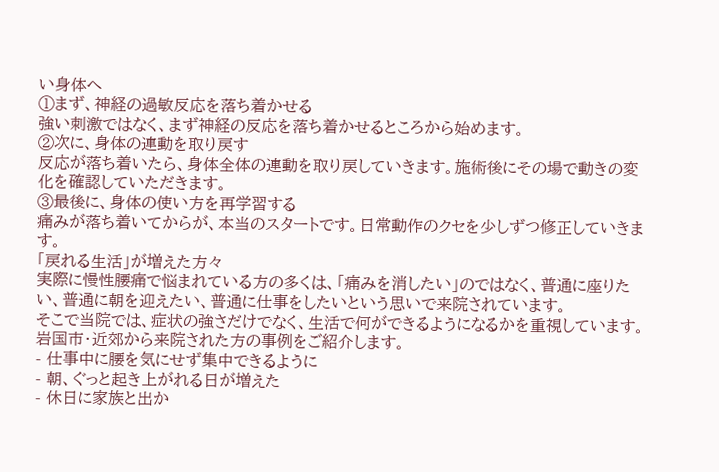い身体へ
①まず、神経の過敏反応を落ち着かせる
強い刺激ではなく、まず神経の反応を落ち着かせるところから始めます。
②次に、身体の連動を取り戻す
反応が落ち着いたら、身体全体の連動を取り戻していきます。施術後にその場で動きの変化を確認していただきます。
③最後に、身体の使い方を再学習する
痛みが落ち着いてからが、本当のスタートです。日常動作のクセを少しずつ修正していきます。
「戻れる生活」が増えた方々
実際に慢性腰痛で悩まれている方の多くは、「痛みを消したい」のではなく、普通に座りたい、普通に朝を迎えたい、普通に仕事をしたいという思いで来院されています。
そこで当院では、症状の強さだけでなく、生活で何ができるようになるかを重視しています。
岩国市・近郊から来院された方の事例をご紹介します。
- 仕事中に腰を気にせず集中できるように
- 朝、ぐっと起き上がれる日が増えた
- 休日に家族と出か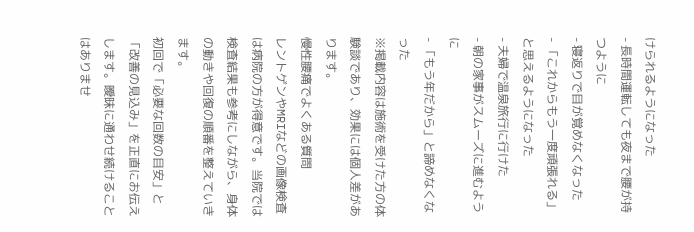けられるようになった
- 長時間運転しても夜まで腰が持つように
- 寝返りで目が覚めなくなった
- 「これからもう一度頑張れる」と思えるようになった
- 夫婦で温泉旅行に行けた
- 朝の家事がスムーズに進むように
- 「もう年だから」と諦めなくなった
※掲載内容は施術を受けた方の体験談であり、効果には個人差があります。
慢性腰痛でよくある質問
レントゲンやMRIなどの画像検査は病院の方が得意です。当院では検査結果も参考にしながら、身体の動きや回復の順番を整えていきます。
初回で「必要な回数の目安」と「改善の見込み」を正直にお伝えします。曖昧に通わせ続けることはありませ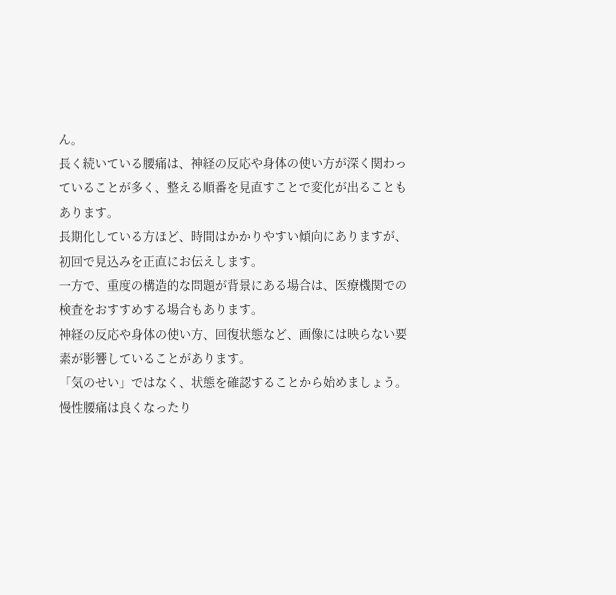ん。
長く続いている腰痛は、神経の反応や身体の使い方が深く関わっていることが多く、整える順番を見直すことで変化が出ることもあります。
長期化している方ほど、時間はかかりやすい傾向にありますが、初回で見込みを正直にお伝えします。
一方で、重度の構造的な問題が背景にある場合は、医療機関での検査をおすすめする場合もあります。
神経の反応や身体の使い方、回復状態など、画像には映らない要素が影響していることがあります。
「気のせい」ではなく、状態を確認することから始めましょう。
慢性腰痛は良くなったり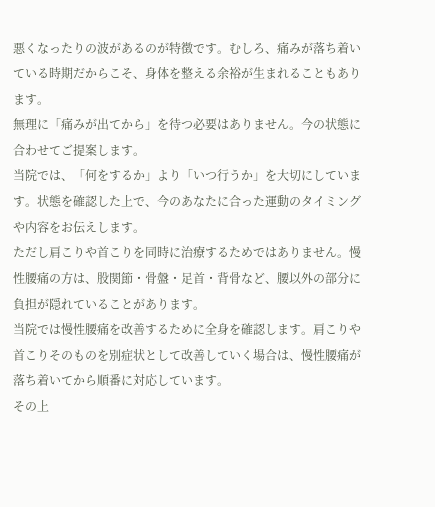悪くなったりの波があるのが特徴です。むしろ、痛みが落ち着いている時期だからこそ、身体を整える余裕が生まれることもあります。
無理に「痛みが出てから」を待つ必要はありません。今の状態に合わせてご提案します。
当院では、「何をするか」より「いつ行うか」を大切にしています。状態を確認した上で、今のあなたに合った運動のタイミングや内容をお伝えします。
ただし肩こりや首こりを同時に治療するためではありません。慢性腰痛の方は、股関節・骨盤・足首・背骨など、腰以外の部分に負担が隠れていることがあります。
当院では慢性腰痛を改善するために全身を確認します。肩こりや首こりそのものを別症状として改善していく場合は、慢性腰痛が落ち着いてから順番に対応しています。
その上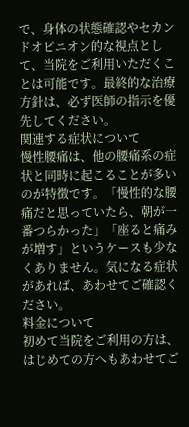で、身体の状態確認やセカンドオピニオン的な視点として、当院をご利用いただくことは可能です。最終的な治療方針は、必ず医師の指示を優先してください。
関連する症状について
慢性腰痛は、他の腰痛系の症状と同時に起こることが多いのが特徴です。「慢性的な腰痛だと思っていたら、朝が一番つらかった」「座ると痛みが増す」というケースも少なくありません。気になる症状があれば、あわせてご確認ください。
料金について
初めて当院をご利用の方は、はじめての方へもあわせてご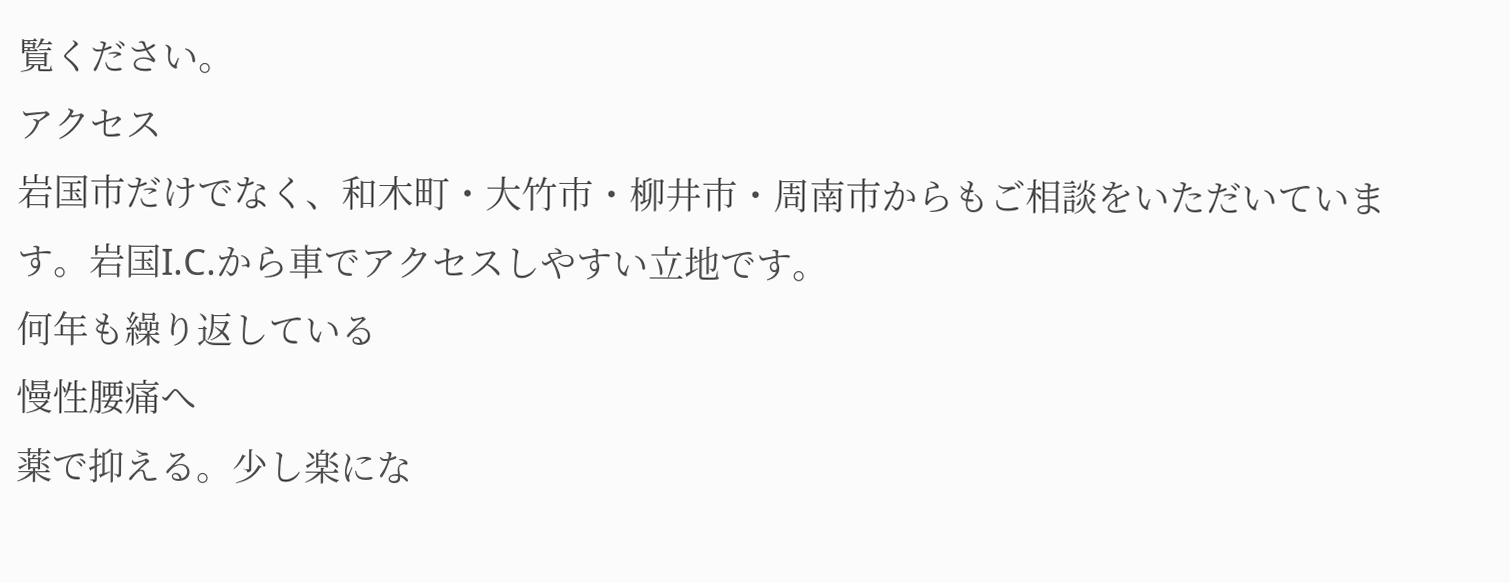覧ください。
アクセス
岩国市だけでなく、和木町・大竹市・柳井市・周南市からもご相談をいただいています。岩国I.C.から車でアクセスしやすい立地です。
何年も繰り返している
慢性腰痛へ
薬で抑える。少し楽にな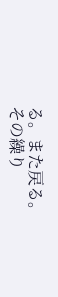る。また戻る。
その繰り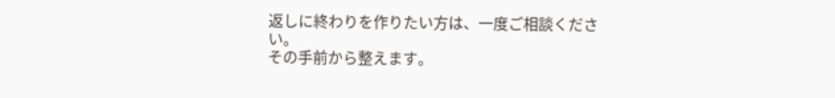返しに終わりを作りたい方は、一度ご相談ください。
その手前から整えます。